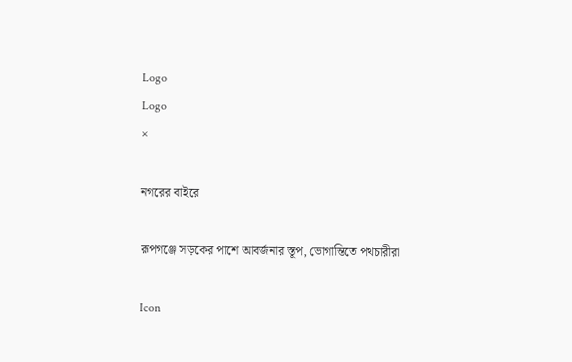Logo
Logo
×

নগরের বাইরে

রূপগঞ্জে সড়কের পাশে আবর্জনার স্তূপ, ভোগান্তিতে পথচারীরা

Icon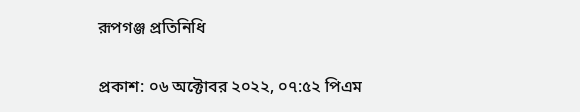রূপগঞ্জ প্রতিনিধি

প্রকাশ: ০৬ অক্টোবর ২০২২, ০৭:৫২ পিএম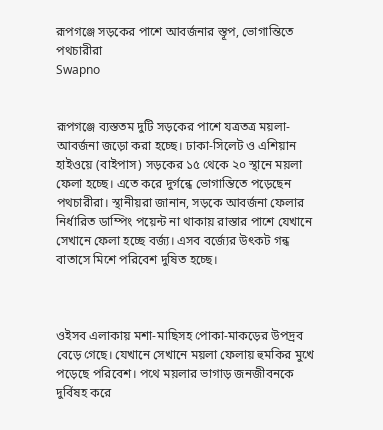রূপগঞ্জে সড়কের পাশে আবর্জনার স্তূপ, ভোগান্তিতে পথচারীরা
Swapno


রূপগঞ্জে ব্যস্ততম দুটি সড়কের পাশে যত্রতত্র ময়লা-আবর্জনা জড়ো করা হচ্ছে। ঢাকা-সিলেট ও এশিয়ান হাইওয়ে (বাইপাস) সড়কের ১৫ থেকে ২০ স্থানে ময়লা ফেলা হচ্ছে। এতে করে দুর্গন্ধে ভোগান্তিতে পড়েছেন পথচারীরা। স্থানীয়রা জানান, সড়কে আবর্জনা ফেলার নির্ধারিত ডাম্পিং পয়েন্ট না থাকায় রাস্তার পাশে যেখানে সেখানে ফেলা হচ্ছে বর্জ্য। এসব বর্জ্যের উৎকট গন্ধ বাতাসে মিশে পরিবেশ দুষিত হচ্ছে।



ওইসব এলাকায় মশা-মাছিসহ পোকা-মাকড়ের উপদ্রব বেড়ে গেছে। যেখানে সেখানে ময়লা ফেলায় হুমকির মুখে পড়েছে পরিবেশ। পথে ময়লার ভাগাড় জনজীবনকে দুর্বিষহ করে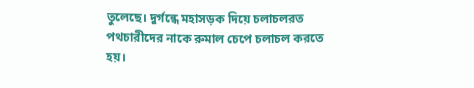তুলেছে। দুর্গন্ধে মহাসড়ক দিয়ে চলাচলরত পথচারীদের নাকে রুমাল চেপে চলাচল করতে হয়।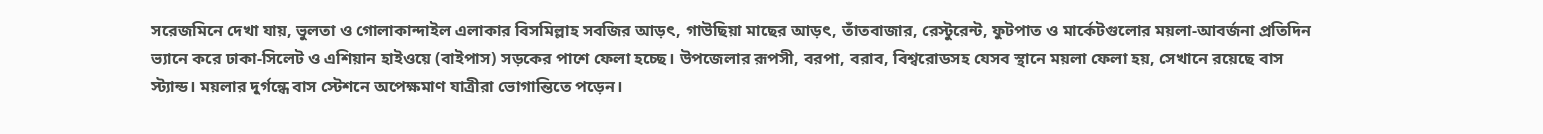সরেজমিনে দেখা যায়, ভুলতা ও গোলাকান্দাইল এলাকার বিসমিল্লাহ সবজির আড়ৎ, গাউছিয়া মাছের আড়ৎ, তাঁতবাজার, রেস্টুরেন্ট, ফুটপাত ও মার্কেটগুলোর ময়লা-আবর্জনা প্রতিদিন ভ্যানে করে ঢাকা-সিলেট ও এশিয়ান হাইওয়ে (বাইপাস) সড়কের পাশে ফেলা হচ্ছে। উপজেলার রূপসী, বরপা, বরাব, বিশ্বরোডসহ যেসব স্থানে ময়লা ফেলা হয়, সেখানে রয়েছে বাস স্ট্যান্ড। ময়লার দুর্গন্ধে বাস স্টেশনে অপেক্ষমাণ যাত্রীরা ভোগান্তিতে পড়েন।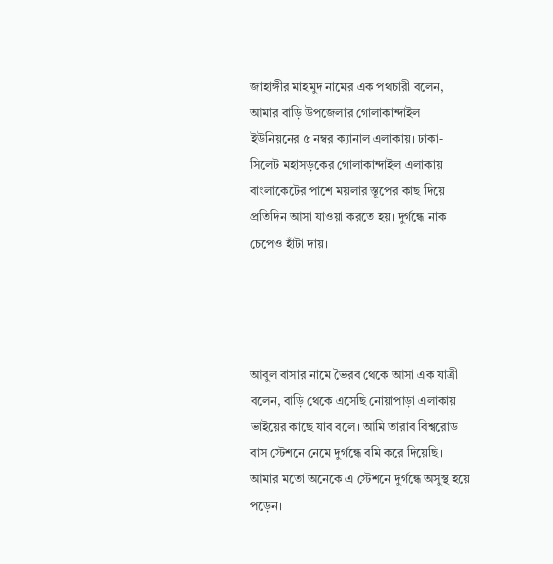জাহাঙ্গীর মাহমুদ নামের এক পথচারী বলেন, আমার বাড়ি উপজেলার গোলাকান্দাইল ইউনিয়নের ৫ নম্বর ক্যানাল এলাকায়। ঢাকা-সিলেট মহাসড়কের গোলাকান্দাইল এলাকায় বাংলাকেটের পাশে ময়লার স্তূপের কাছ দিয়ে প্রতিদিন আসা যাওয়া করতে হয়। দুর্গন্ধে নাক চেপেও হাঁটা দায়।




আবুল বাসার নামে ভৈরব থেকে আসা এক যাত্রী বলেন, বাড়ি থেকে এসেছি নোয়াপাড়া এলাকায় ভাইয়ের কাছে যাব বলে। আমি তারাব বিশ্বরোড বাস স্টেশনে নেমে দুর্গন্ধে বমি করে দিয়েছি। আমার মতো অনেকে এ স্টেশনে দুর্গন্ধে অসুস্থ হয়ে পড়েন।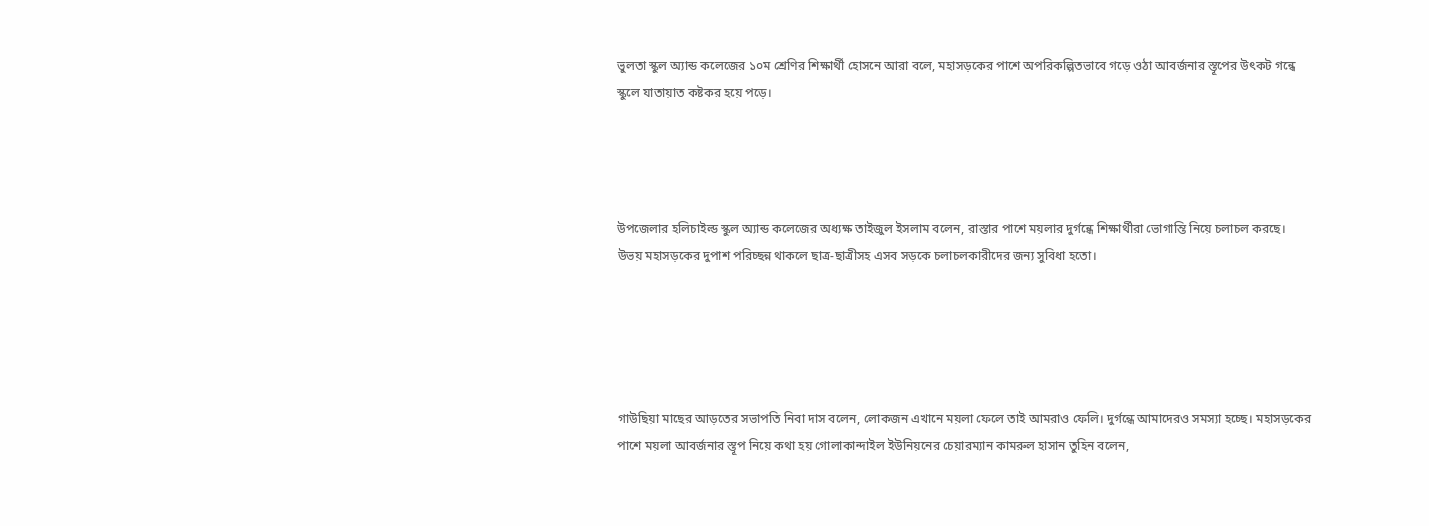ভুলতা স্কুল অ্যান্ড কলেজের ১০ম শ্রেণির শিক্ষার্থী হোসনে আরা বলে, মহাসড়কের পাশে অপরিকল্পিতভাবে গড়ে ওঠা আবর্জনার স্তূপের উৎকট গন্ধে স্কুলে যাতায়াত কষ্টকর হয়ে পড়ে।




উপজেলার হলিচাইল্ড স্কুল অ্যান্ড কলেজের অধ্যক্ষ তাইজুল ইসলাম বলেন, রাস্তার পাশে ময়লার দুর্গন্ধে শিক্ষার্থীরা ভোগান্তি নিয়ে চলাচল করছে। উভয় মহাসড়কের দুপাশ পরিচ্ছন্ন থাকলে ছাত্র-ছাত্রীসহ এসব সড়কে চলাচলকারীদের জন্য সুবিধা হতো।





গাউছিয়া মাছের আড়তের সভাপতি নিবা দাস বলেন, লোকজন এখানে ময়লা ফেলে তাই আমরাও ফেলি। দুর্গন্ধে আমাদেরও সমস্যা হচ্ছে। মহাসড়কের পাশে ময়লা আবর্জনার স্তূপ নিয়ে কথা হয় গোলাকান্দাইল ইউনিয়নের চেয়ারম্যান কামরুল হাসান তুহিন বলেন,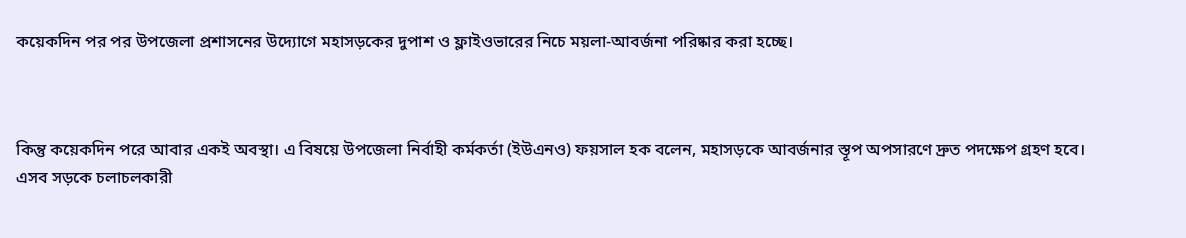কয়েকদিন পর পর উপজেলা প্রশাসনের উদ্যোগে মহাসড়কের দুপাশ ও ফ্লাইওভারের নিচে ময়লা-আবর্জনা পরিষ্কার করা হচ্ছে।



কিন্তু কয়েকদিন পরে আবার একই অবস্থা। এ বিষয়ে উপজেলা নির্বাহী কর্মকর্তা (ইউএনও) ফয়সাল হক বলেন, মহাসড়কে আবর্জনার স্তূপ অপসারণে দ্রুত পদক্ষেপ গ্রহণ হবে। এসব সড়কে চলাচলকারী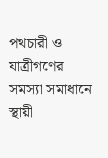পথচারী ও যাত্রীগণের সমস্যা সমাধানে স্থায়ী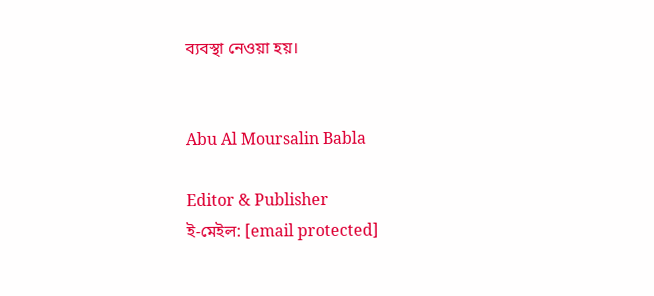ব্যবস্থা নেওয়া হয়।


Abu Al Moursalin Babla

Editor & Publisher
ই-মেইল: [email protected]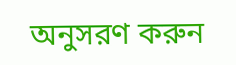অনুসরণ করুন